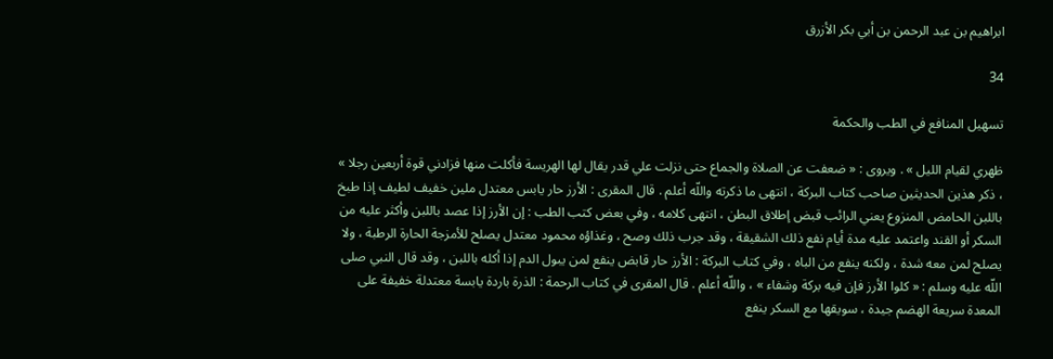ابراهيم بن عبد الرحمن بن أبي بكر الأزرق

34

تسهيل المنافع في الطب والحكمة

ظهري لقيام الليل » . ويروى : « ضعفت عن الصلاة والجماع حتى نزلت علي قدر يقال لها الهريسة فأكلت منها فزادني قوة أربعين رجلا » ، ذكر هذين الحديثين صاحب كتاب البركة ، انتهى ما ذكرته واللّه أعلم . قال المقرى : الأرز حار يابس معتدل ملين خفيف لطيف إذا طبخ باللبن الحامض المنزوع يعني الرائب قبض إطلاق البطن ، انتهى كلامه ، وفي بعض كتب الطب : إن الأرز إذا عصد باللبن وأكثر عليه من السكر أو القند واعتمد عليه مدة أيام نفع ذلك الشقيقة ، وقد جرب ذلك وصح ، وغذاؤه محمود معتدل يصلح للأمزجة الحارة الرطبة ، ولا يصلح لمن معه شدة ، ولكنه ينفع من الباه ، وفي كتاب البركة : الأرز حار قابض ينفع لمن يبول الدم إذا أكله باللبن ، وقد قال النبي صلى اللّه عليه وسلم : « كلوا الأرز فإن فيه بركة وشفاء » ، واللّه أعلم . قال المقرى في كتاب الرحمة : الذرة باردة يابسة معتدلة خفيفة على المعدة سريعة الهضم جيدة ، سويقها مع السكر ينفع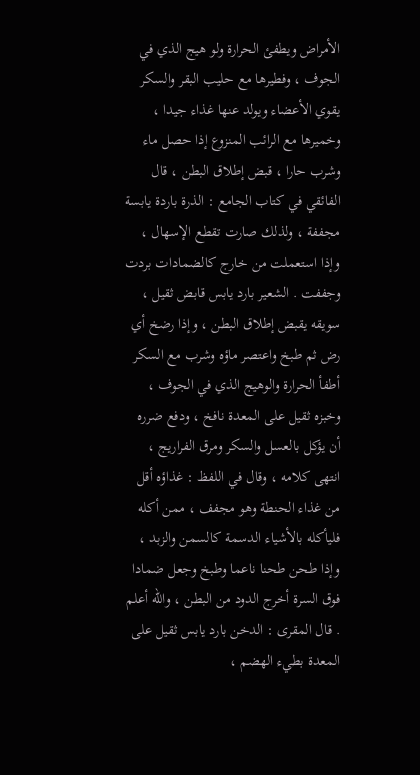الأمراض ويطفئ الحرارة ولو هيج الذي في الجوف ، وفطيرها مع حليب البقر والسكر يقوي الأعضاء ويولد عنها غذاء جيدا ، وخميرها مع الرائب المنزوع إذا حصل ماء وشرب حارا ، قبض إطلاق البطن ، قال الفائقي في كتاب الجامع : الذرة باردة يابسة مجففة ، ولذلك صارت تقطع الإسهال ، وإذا استعملت من خارج كالضمادات بردت وجففت . الشعير بارد يابس قابض ثقيل ، سويقه يقبض إطلاق البطن ، وإذا رضخ أي رض ثم طبخ واعتصر ماؤه وشرب مع السكر أطفأ الحرارة والوهيج الذي في الجوف ، وخبزه ثقيل على المعدة نافخ ، ودفع ضرره أن يؤكل بالعسل والسكر ومرق الفراريج ، انتهى كلامه ، وقال في اللفظ : غذاؤه أقل من غذاء الحنطة وهو مجفف ، ممن أكله فليأكله بالأشياء الدسمة كالسمن والزبد ، وإذا طحن طحنا ناعما وطبخ وجعل ضمادا فوق السرة أخرج الدود من البطن ، واللّه أعلم . قال المقرى : الدخن بارد يابس ثقيل على المعدة بطيء الهضم ،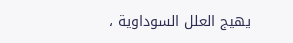يهيج العلل السوداوية ،